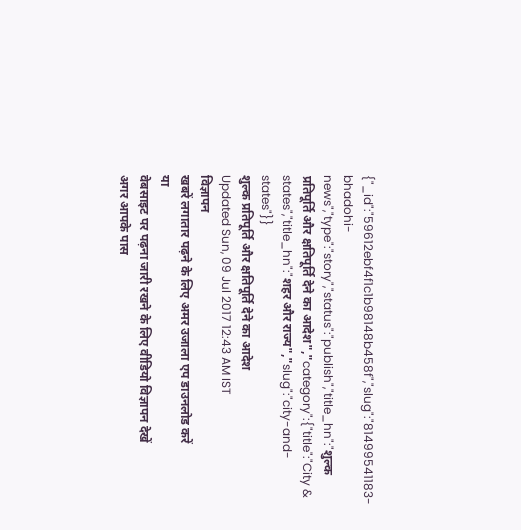{"_id":"59612ebf4f1c1b98148b458f","slug":"81499541183-bhadohi-news","type":"story","status":"publish","title_hn":"शुल्क प्रतिपूर्ति और क्षतिपूर्ति देने का आदेश","category":{"title":"City & states","title_hn":"शहर और राज्य","slug":"city-and-states"}}
शुल्क प्रतिपूर्ति और क्षतिपूर्ति देने का आदेश
Updated Sun, 09 Jul 2017 12:43 AM IST
विज्ञापन
खबरें लगातार पढ़ने के लिए अमर उजाला एप डाउनलोड करें
या
वेबसाइट पर पढ़ना जारी रखने के लिए वीडियो विज्ञापन देखें
अगर आपके पास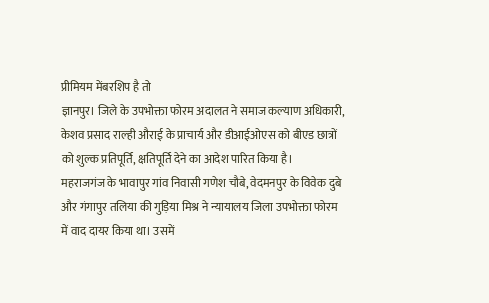प्रीमियम मेंबरशिप है तो
ज्ञानपुर। जिले के उपभोक्ता फोरम अदालत ने समाज कल्याण अधिकारी, केशव प्रसाद राल्ही औराई के प्राचार्य और डीआईओएस को बीएड छात्रों को शुल्क प्रतिपूर्ति, क्षतिपूर्ति देने का आदेश पारित किया है।
महराजगंज के भावापुर गांव निवासी गणेश चौबे, वेदमनपुर के विवेक दुबे और गंगापुर तलिया की गुड़िया मिश्र ने न्यायालय जिला उपभोक्ता फोरम में वाद दायर किया था। उसमें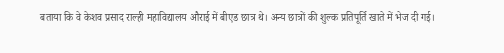बताया कि वे केशव प्रसाद राल्ही महाविद्यालय औराई में बीएड छात्र थे। अन्य छात्रों की शुल्क प्रतिपूर्ति खाते में भेज दी गई।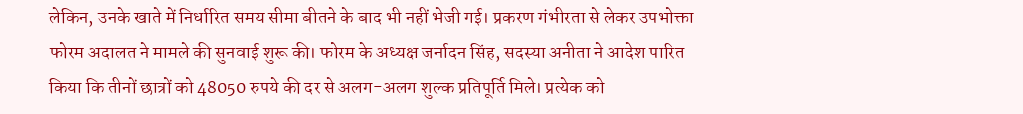लेकिन, उनके खाते में निर्धारित समय सीमा बीतने के बाद भी नहीं भेजी गई। प्रकरण गंभीरता से लेकर उपभोक्ता फोरम अदालत ने मामले की सुनवाई शुरू की। फोरम के अध्यक्ष जर्नादन सिंह, सदस्या अनीता ने आदेश पारित किया कि तीनों छात्रों को 48050 रुपये की दर से अलग-अलग शुल्क प्रतिपूर्ति मिले। प्रत्येक को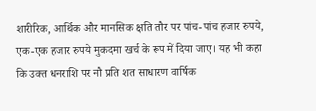शारीरिक, आर्थिक और मानसिक क्षति तौर पर पांच-पांच हजार रुपये, एक-एक हजार रुपये मुकदमा खर्च के रूप में दिया जाए। यह भी कहा कि उक्त धनराशि पर नौ प्रति शत साधारण वार्षिक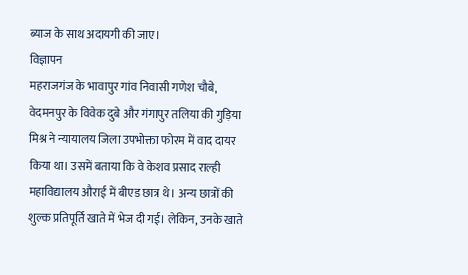ब्याज के साथ अदायगी की जाए।
विज्ञापन
महराजगंज के भावापुर गांव निवासी गणेश चौबे, वेदमनपुर के विवेक दुबे और गंगापुर तलिया की गुड़िया मिश्र ने न्यायालय जिला उपभोक्ता फोरम में वाद दायर किया था। उसमें बताया कि वे केशव प्रसाद राल्ही महाविद्यालय औराई में बीएड छात्र थे। अन्य छात्रों की शुल्क प्रतिपूर्ति खाते में भेज दी गई। लेकिन, उनके खाते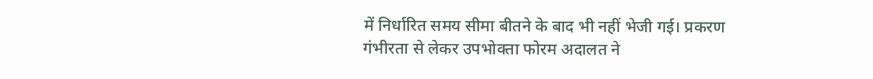में निर्धारित समय सीमा बीतने के बाद भी नहीं भेजी गई। प्रकरण गंभीरता से लेकर उपभोक्ता फोरम अदालत ने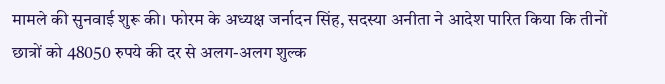मामले की सुनवाई शुरू की। फोरम के अध्यक्ष जर्नादन सिंह, सदस्या अनीता ने आदेश पारित किया कि तीनों छात्रों को 48050 रुपये की दर से अलग-अलग शुल्क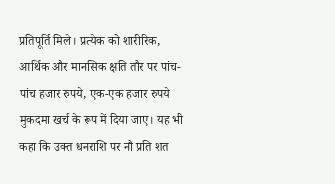प्रतिपूर्ति मिले। प्रत्येक को शारीरिक, आर्थिक और मानसिक क्षति तौर पर पांच-पांच हजार रुपये, एक-एक हजार रुपये मुकदमा खर्च के रूप में दिया जाए। यह भी कहा कि उक्त धनराशि पर नौ प्रति शत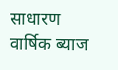साधारण वार्षिक ब्याज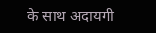के साथ अदायगी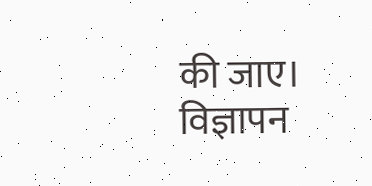की जाए।
विज्ञापन